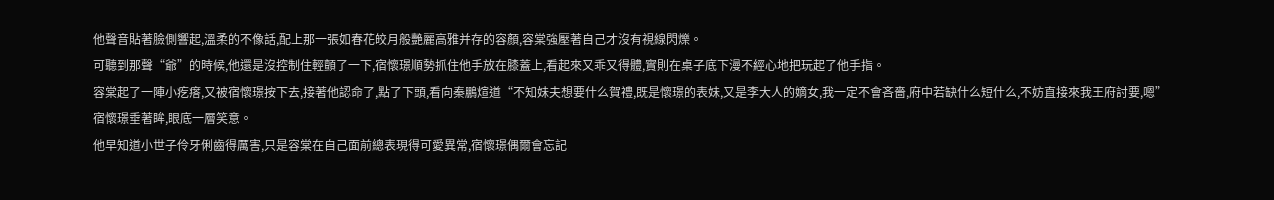他聲音貼著臉側響起,溫柔的不像話,配上那一張如春花皎月般艷麗高雅并存的容顏,容棠強壓著自己才沒有視線閃爍。
可聽到那聲“爺”的時候,他還是沒控制住輕顫了一下,宿懷璟順勢抓住他手放在膝蓋上,看起來又乖又得體,實則在桌子底下漫不經心地把玩起了他手指。
容棠起了一陣小疙瘩,又被宿懷璟按下去,接著他認命了,點了下頭,看向秦鵬煊道“不知妹夫想要什么賀禮,既是懷璟的表妹,又是李大人的嫡女,我一定不會吝嗇,府中若缺什么短什么,不妨直接來我王府討要,嗯”
宿懷璟垂著眸,眼底一層笑意。
他早知道小世子伶牙俐齒得厲害,只是容棠在自己面前總表現得可愛異常,宿懷璟偶爾會忘記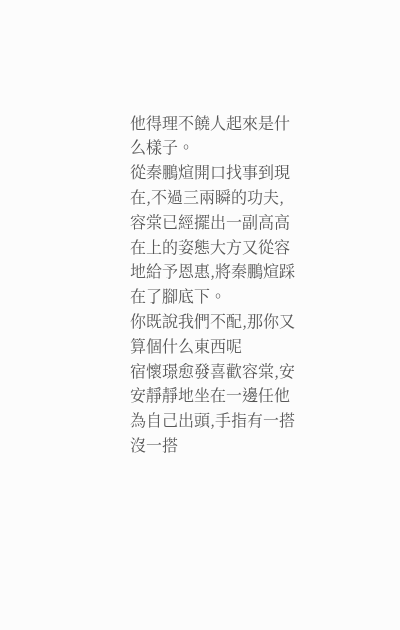他得理不饒人起來是什么樣子。
從秦鵬煊開口找事到現在,不過三兩瞬的功夫,容棠已經擺出一副高高在上的姿態大方又從容地給予恩惠,將秦鵬煊踩在了腳底下。
你既說我們不配,那你又算個什么東西呢
宿懷璟愈發喜歡容棠,安安靜靜地坐在一邊任他為自己出頭,手指有一搭沒一搭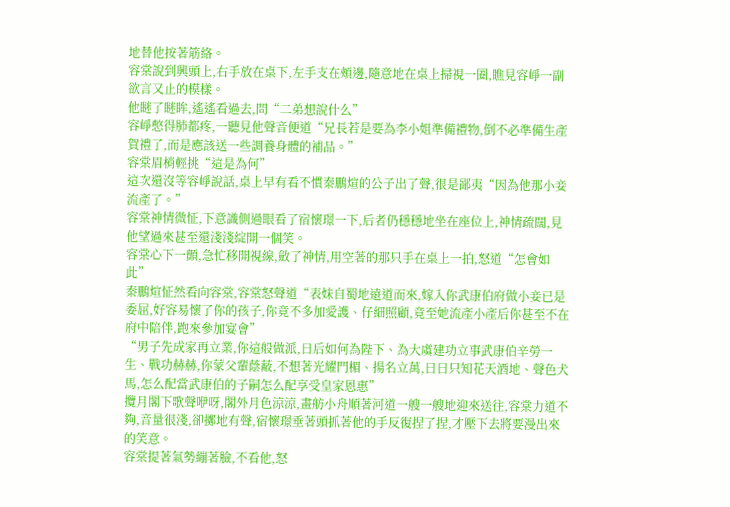地替他按著筋絡。
容棠說到興頭上,右手放在桌下,左手支在頰邊,隨意地在桌上掃視一圈,瞧見容崢一副欲言又止的模樣。
他瞇了瞇眸,遙遙看過去,問“二弟想說什么”
容崢憋得肺都疼,一聽見他聲音便道“兄長若是要為李小姐準備禮物,倒不必準備生產賀禮了,而是應該送一些調養身體的補品。”
容棠眉梢輕挑“這是為何”
這次還沒等容崢說話,桌上早有看不慣秦鵬煊的公子出了聲,很是鄙夷“因為他那小妾流產了。”
容棠神情微怔,下意識側過眼看了宿懷璟一下,后者仍穩穩地坐在座位上,神情疏闊,見他望過來甚至還淺淺綻開一個笑。
容棠心下一顫,急忙移開視線,斂了神情,用空著的那只手在桌上一拍,怒道“怎會如此”
秦鵬煊怔然看向容棠,容棠怒聲道“表妹自蜀地遠道而來,嫁入你武康伯府做小妾已是委屈,好容易懷了你的孩子,你竟不多加愛護、仔細照顧,竟至她流產小產后你甚至不在府中陪伴,跑來參加宴會”
“男子先成家再立業,你這般做派,日后如何為陛下、為大虞建功立事武康伯辛勞一生、戰功赫赫,你蒙父輩蔭蔽,不想著光耀門楣、揚名立萬,日日只知花天酒地、聲色犬馬,怎么配當武康伯的子嗣怎么配享受皇家恩惠”
攬月閣下歌聲咿呀,閣外月色涼涼,畫舫小舟順著河道一艘一艘地迎來送往,容棠力道不夠,音量很淺,卻擲地有聲,宿懷璟垂著頭抓著他的手反復捏了捏,才壓下去將要漫出來的笑意。
容棠提著氣勢繃著臉,不看他,怒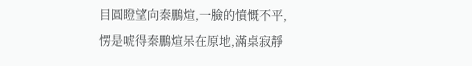目圓瞪望向秦鵬煊,一臉的憤慨不平,愣是唬得秦鵬煊呆在原地,滿桌寂靜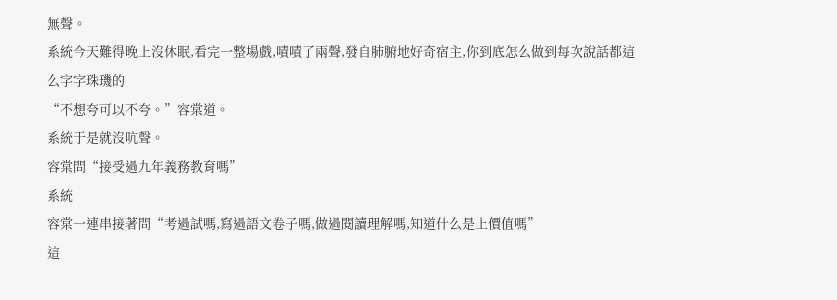無聲。
系統今天難得晚上沒休眠,看完一整場戲,嘖嘖了兩聲,發自肺腑地好奇宿主,你到底怎么做到每次說話都這么字字珠璣的
“不想夸可以不夸。”容棠道。
系統于是就沒吭聲。
容棠問“接受過九年義務教育嗎”
系統
容棠一連串接著問“考過試嗎,寫過語文卷子嗎,做過閱讀理解嗎,知道什么是上價值嗎”
這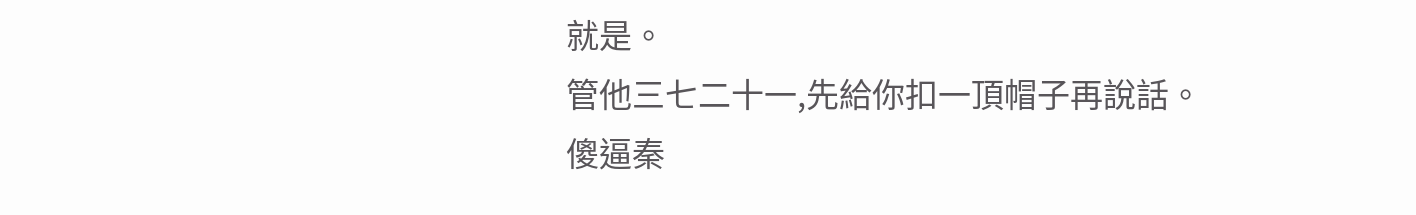就是。
管他三七二十一,先給你扣一頂帽子再說話。
傻逼秦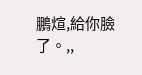鵬煊,給你臉了。,,